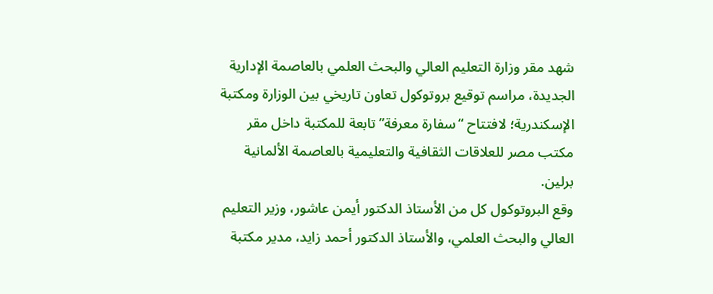شهد مقر وزارة التعليم العالي والبحث العلمي بالعاصمة الإدارية الجديدة، مراسم توقيع بروتوكول تعاون تاريخي بين الوزارة ومكتبة الإسكندرية؛ لافتتاح “سفارة معرفة” تابعة للمكتبة داخل مقر مكتب مصر للعلاقات الثقافية والتعليمية بالعاصمة الألمانية برلين.
وقع البروتوكول كل من الأستاذ الدكتور أيمن عاشور، وزير التعليم العالي والبحث العلمي، والأستاذ الدكتور أحمد زايد، مدير مكتبة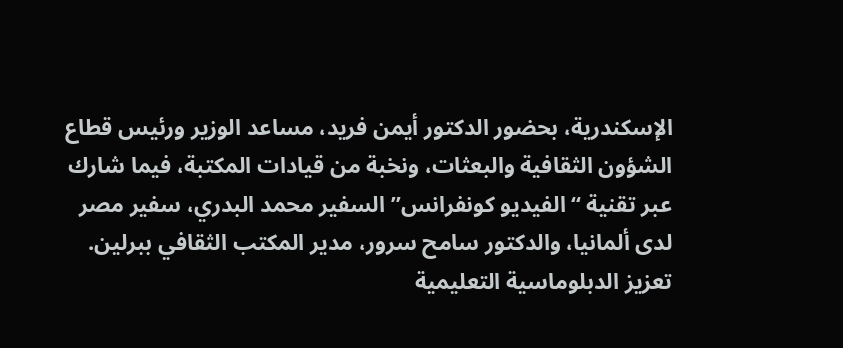الإسكندرية، بحضور الدكتور أيمن فريد، مساعد الوزير ورئيس قطاع الشؤون الثقافية والبعثات، ونخبة من قيادات المكتبة، فيما شارك عبر تقنية “الفيديو كونفرانس” السفير محمد البدري، سفير مصر لدى ألمانيا، والدكتور سامح سرور، مدير المكتب الثقافي ببرلين.
تعزيز الدبلوماسية التعليمية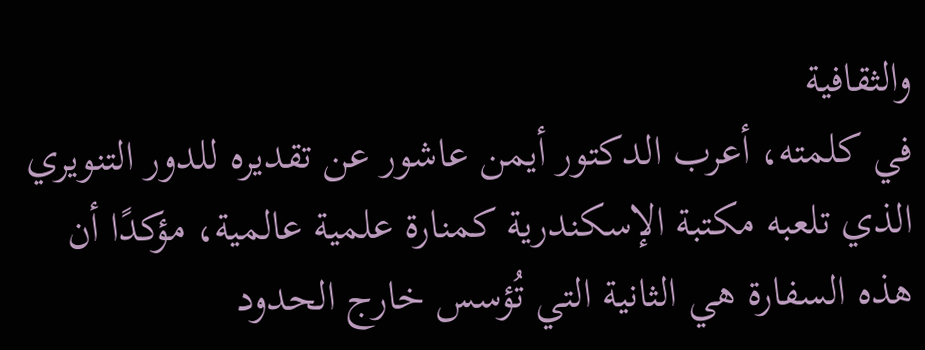والثقافية
في كلمته، أعرب الدكتور أيمن عاشور عن تقديره للدور التنويري الذي تلعبه مكتبة الإسكندرية كمنارة علمية عالمية، مؤكدًا أن هذه السفارة هي الثانية التي تُؤسس خارج الحدود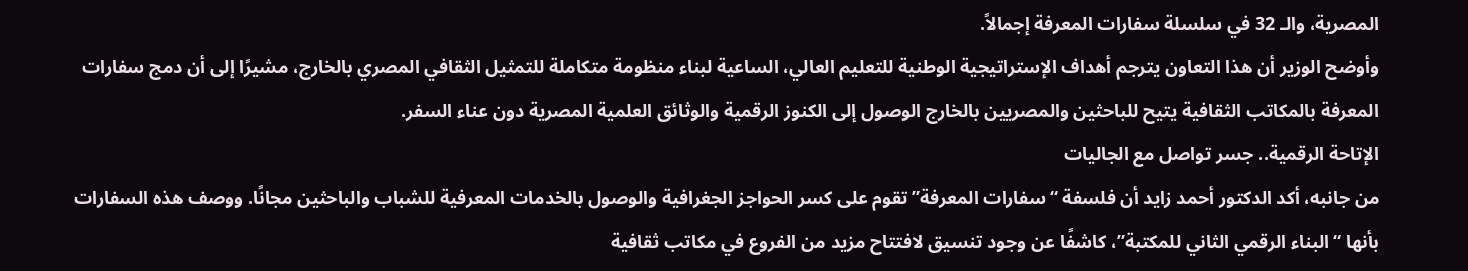المصرية، والـ 32 في سلسلة سفارات المعرفة إجمالاً.
وأوضح الوزير أن هذا التعاون يترجم أهداف الإستراتيجية الوطنية للتعليم العالي، الساعية لبناء منظومة متكاملة للتمثيل الثقافي المصري بالخارج، مشيرًا إلى أن دمج سفارات المعرفة بالمكاتب الثقافية يتيح للباحثين والمصريين بالخارج الوصول إلى الكنوز الرقمية والوثائق العلمية المصرية دون عناء السفر.
الإتاحة الرقمية.. جسر تواصل مع الجاليات
من جانبه، أكد الدكتور أحمد زايد أن فلسفة “سفارات المعرفة” تقوم على كسر الحواجز الجغرافية والوصول بالخدمات المعرفية للشباب والباحثين مجانًا. ووصف هذه السفارات بأنها “البناء الرقمي الثاني للمكتبة”، كاشفًا عن وجود تنسيق لافتتاح مزيد من الفروع في مكاتب ثقافية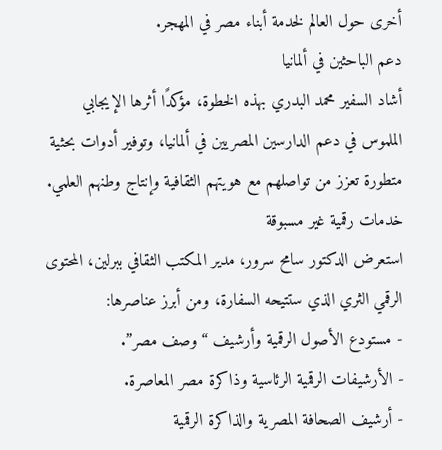أخرى حول العالم لخدمة أبناء مصر في المهجر.
دعم الباحثين في ألمانيا
أشاد السفير محمد البدري بهذه الخطوة، مؤكدًا أثرها الإيجابي الملموس في دعم الدارسين المصريين في ألمانيا، وتوفير أدوات بحثية متطورة تعزز من تواصلهم مع هويتهم الثقافية وإنتاج وطنهم العلمي.
خدمات رقمية غير مسبوقة
استعرض الدكتور سامح سرور، مدير المكتب الثقافي ببرلين، المحتوى الرقمي الثري الذي ستتيحه السفارة، ومن أبرز عناصرها:
- مستودع الأصول الرقمية وأرشيف “وصف مصر”.
- الأرشيفات الرقمية الرئاسية وذاكرة مصر المعاصرة.
- أرشيف الصحافة المصرية والذاكرة الرقمية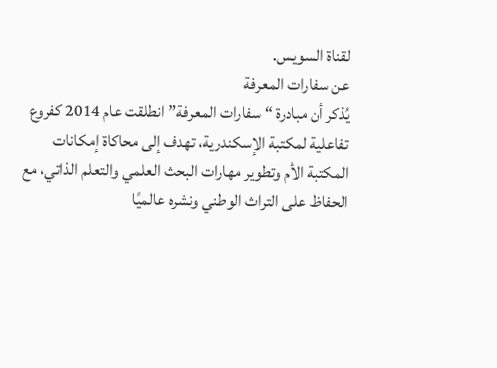لقناة السويس.
عن سفارات المعرفة
يُذكر أن مبادرة “سفارات المعرفة” انطلقت عام 2014 كفروع تفاعلية لمكتبة الإسكندرية، تهدف إلى محاكاة إمكانات المكتبة الأم وتطوير مهارات البحث العلمي والتعلم الذاتي، مع الحفاظ على التراث الوطني ونشره عالميًا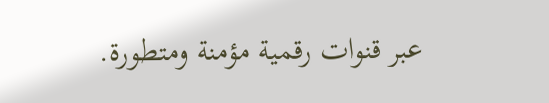عبر قنوات رقمية مؤمنة ومتطورة.